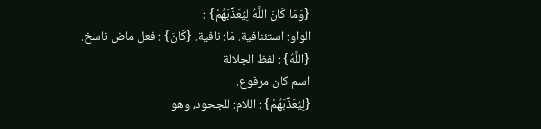{وَمَا كَانَ اللَّهُ لِيُعَذِّبَهُمْ} :
الواو: استئنافية. مَا: نافية. {كَانَ} : فعل ماض ناسخ. {اللَّهُ} : لفظ الجلالة
اسم كان مرفوع.
{لِيُعَذِّبَهُمْ} : اللام: للجحود، وهو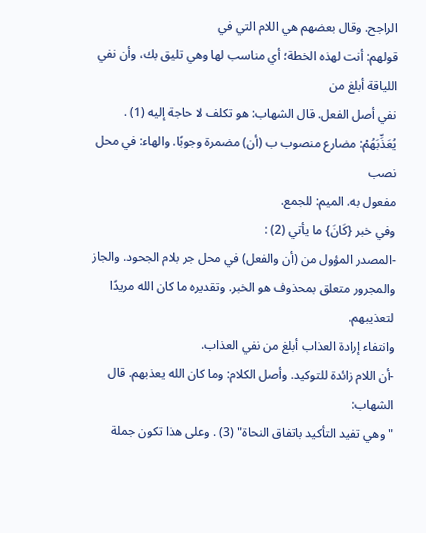الراجح. وقال بعضهم هي اللام التي في
قولهم: أنت لهذه الخطة؛ أي مناسب لها وهي تليق بك، وأن نفي اللياقة أبلغ من
نفي أصل الفعل. قال الشهاب: هو تكلف لا حاجة إليه (1) .
يُعَذِّبَهُمْ: مضارع منصوب ب (أن) مضمرة وجوبًا. والهاء: في محل نصب
مفعول به. الميم: للجمع.
وفي خبر {كَانَ} ما يأتي (2) :
-المصدر المؤول من (أن والفعل) في محل جر بلام الجحود. والجاز
والمجرور متعلق بمحذوف هو الخبر. وتقديره ما كان الله مريدًا لتعذيبهم.
وانتفاء إرادة العذاب أبلغ من نفي العذاب.
-أن اللام زائدة للتوكيد. وأصل الكلام: وما كان الله يعذبهم. قال الشهاب:
"وهي تفيد التأكيد باتفاق النحاة" (3) . وعلى هذا تكون جملة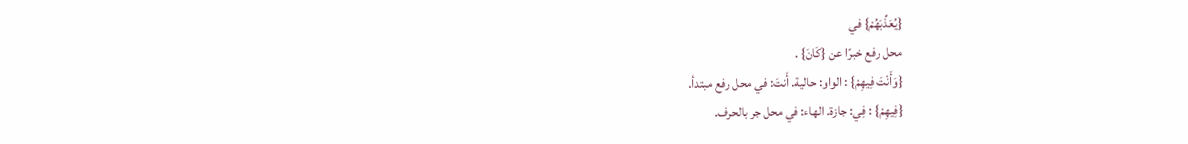{يُعَذِّبَهُمْ} في
محل رفع خبرًا عن {كَانَ} .
{وَأَنْتَ فِيهِمْ} : الواو: حالية. أَنتَ: في محل رفع مبتدأ.
{فِيهِمْ} : فِي: جازة. الهاء: في محل جر بالحرف.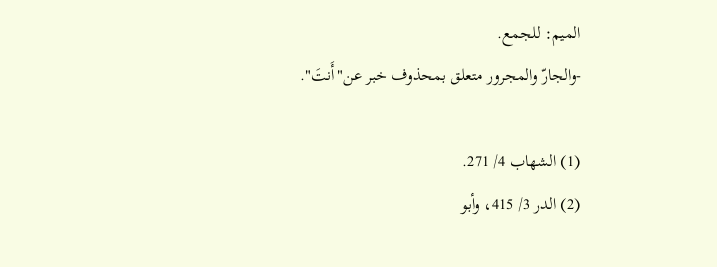الميم: للجمع.
-والجارّ والمجرور متعلق بمحذوف خبر عن"أَنتَ".

(1) الشهاب 4/ 271.
(2) الدر 3/ 415، وأبو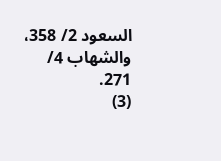السعود 2/ 358، والشهاب 4/ 271.
(3)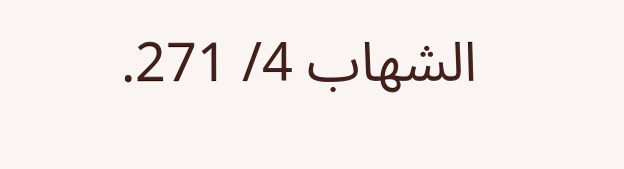الشهاب 4/ 271.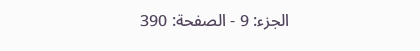الجزء: 9 - الصفحة: 390